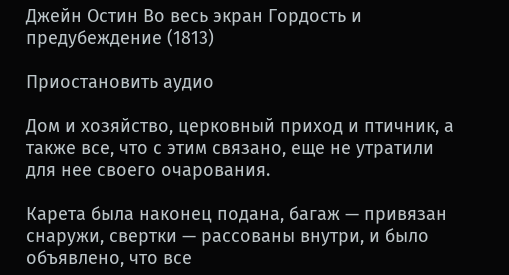Джейн Остин Во весь экран Гордость и предубеждение (1813)

Приостановить аудио

Дом и хозяйство, церковный приход и птичник, а также все, что с этим связано, еще не утратили для нее своего очарования.

Карета была наконец подана, багаж — привязан снаружи, свертки — рассованы внутри, и было объявлено, что все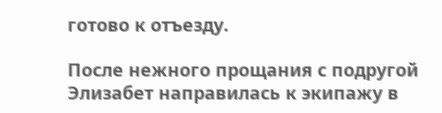готово к отъезду.

После нежного прощания с подругой Элизабет направилась к экипажу в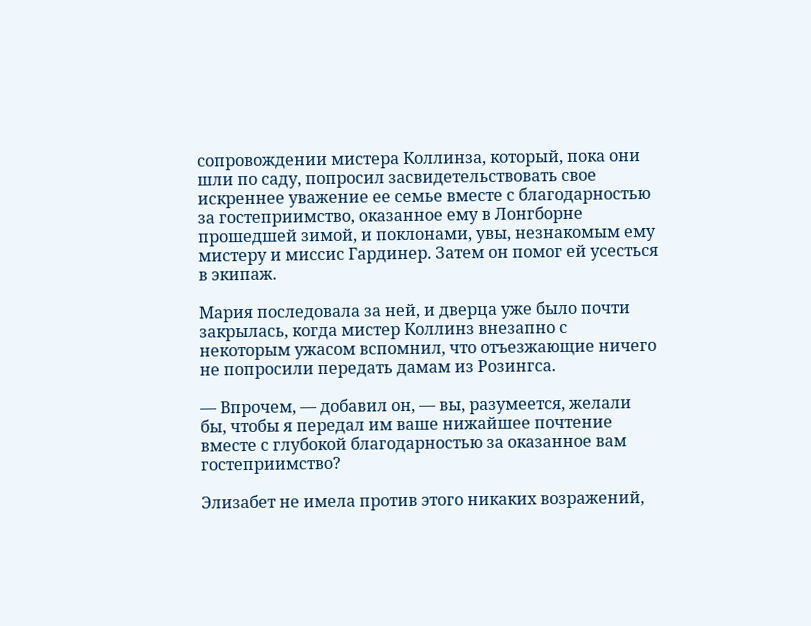сопровождении мистера Коллинза, который, пока они шли по саду, попросил засвидетельствовать свое искреннее уважение ее семье вместе с благодарностью за гостеприимство, оказанное ему в Лонгборне прошедшей зимой, и поклонами, увы, незнакомым ему мистеру и миссис Гардинер. Затем он помог ей усесться в экипаж.

Мария последовала за ней, и дверца уже было почти закрылась, когда мистер Коллинз внезапно с некоторым ужасом вспомнил, что отъезжающие ничего не попросили передать дамам из Розингса.

— Впрочем, — добавил он, — вы, разумеется, желали бы, чтобы я передал им ваше нижайшее почтение вместе с глубокой благодарностью за оказанное вам гостеприимство?

Элизабет не имела против этого никаких возражений,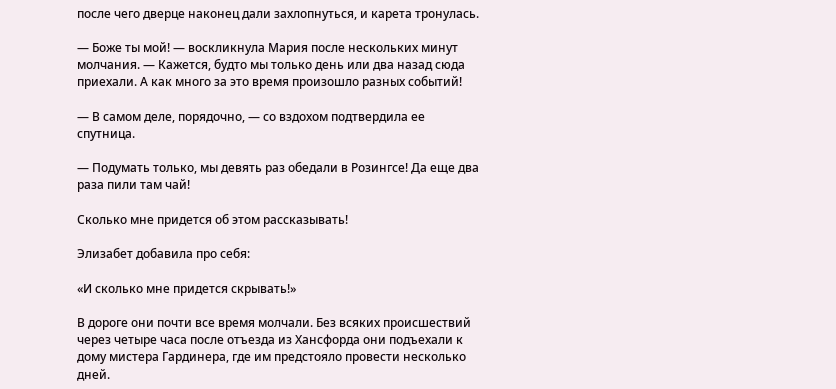после чего дверце наконец дали захлопнуться, и карета тронулась.

— Боже ты мой! — воскликнула Мария после нескольких минут молчания. — Кажется, будто мы только день или два назад сюда приехали. А как много за это время произошло разных событий!

— В самом деле, порядочно, — со вздохом подтвердила ее спутница.

— Подумать только, мы девять раз обедали в Розингсе! Да еще два раза пили там чай!

Сколько мне придется об этом рассказывать!

Элизабет добавила про себя:

«И сколько мне придется скрывать!»

В дороге они почти все время молчали. Без всяких происшествий через четыре часа после отъезда из Хансфорда они подъехали к дому мистера Гардинера, где им предстояло провести несколько дней.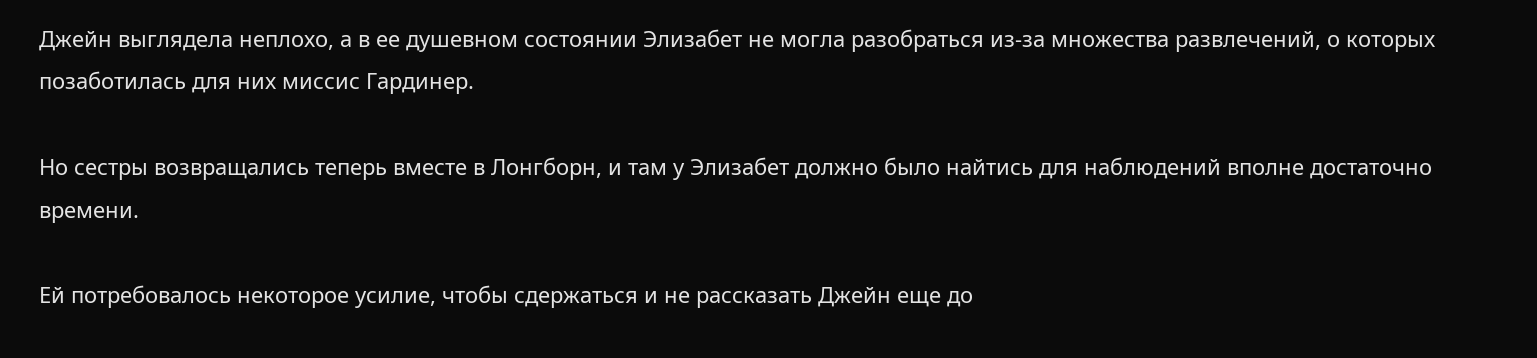Джейн выглядела неплохо, а в ее душевном состоянии Элизабет не могла разобраться из-за множества развлечений, о которых позаботилась для них миссис Гардинер.

Но сестры возвращались теперь вместе в Лонгборн, и там у Элизабет должно было найтись для наблюдений вполне достаточно времени.

Ей потребовалось некоторое усилие, чтобы сдержаться и не рассказать Джейн еще до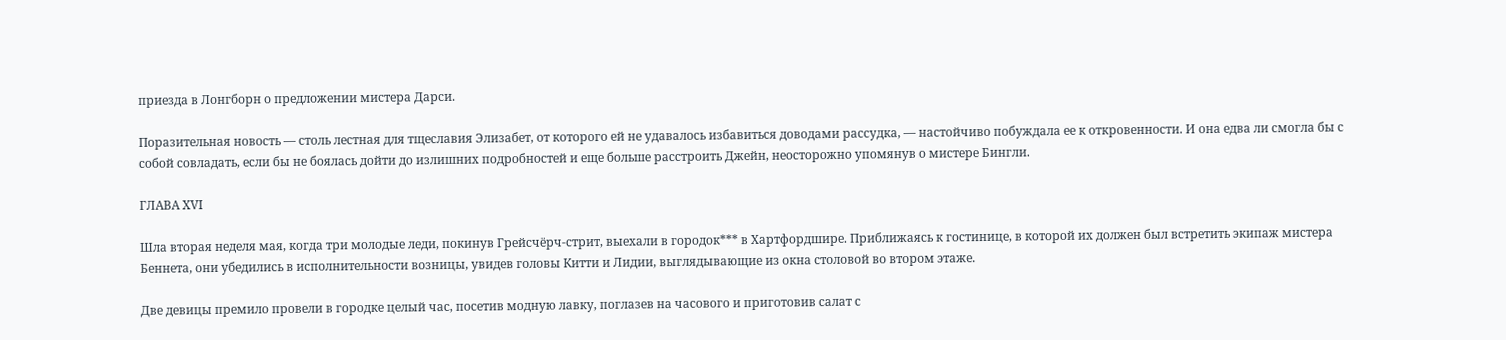приезда в Лонгборн о предложении мистера Дарси.

Поразительная новость — столь лестная для тщеславия Элизабет, от которого ей не удавалось избавиться доводами рассудка, — настойчиво побуждала ее к откровенности. И она едва ли смогла бы с собой совладать, если бы не боялась дойти до излишних подробностей и еще больше расстроить Джейн, неосторожно упомянув о мистере Бингли.

ГЛАВА XVI

Шла вторая неделя мая, когда три молодые леди, покинув Грейсчёрч-стрит, выехали в городок*** в Хартфордшире. Приближаясь к гостинице, в которой их должен был встретить экипаж мистера Беннета, они убедились в исполнительности возницы, увидев головы Китти и Лидии, выглядывающие из окна столовой во втором этаже.

Две девицы премило провели в городке целый час, посетив модную лавку, поглазев на часового и приготовив салат с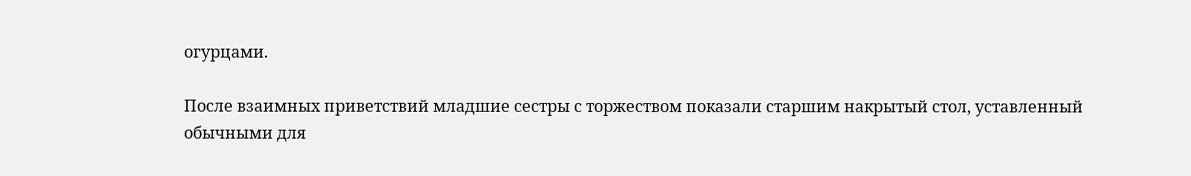огурцами.

После взаимных приветствий младшие сестры с торжеством показали старшим накрытый стол, уставленный обычными для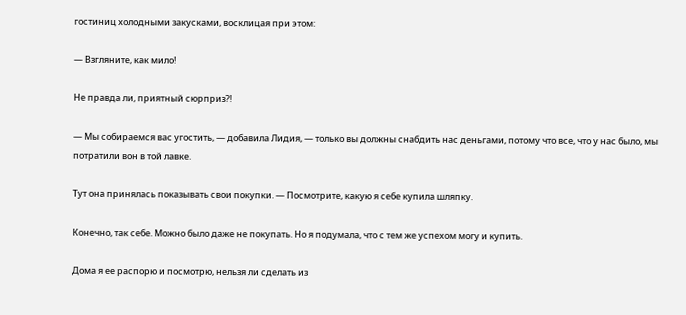гостиниц холодными закусками, восклицая при этом:

— Взгляните, как мило!

Не правда ли, приятный сюрприз?!

— Мы собираемся вас угостить, — добавила Лидия, — только вы должны снабдить нас деньгами, потому что все, что у нас было, мы потратили вон в той лавке.

Тут она принялась показывать свои покупки. — Посмотрите, какую я себе купила шляпку.

Конечно, так себе. Можно было даже не покупать. Но я подумала, что с тем же успехом могу и купить.

Дома я ее распорю и посмотрю, нельзя ли сделать из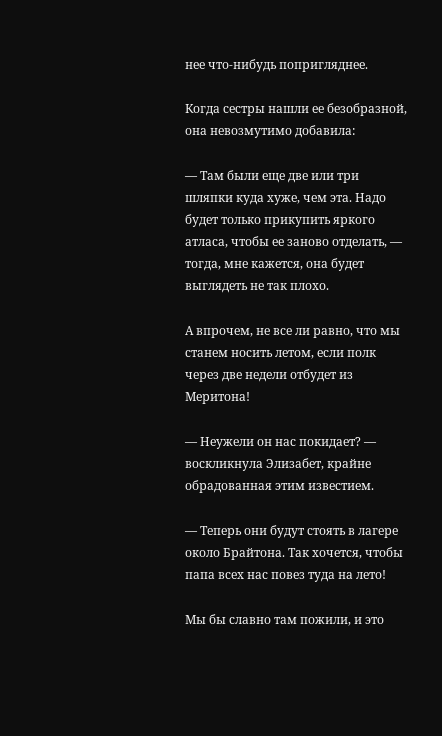нее что-нибудь попригляднее.

Когда сестры нашли ее безобразной, она невозмутимо добавила:

— Там были еще две или три шляпки куда хуже, чем эта. Надо будет только прикупить яркого атласа, чтобы ее заново отделать, — тогда, мне кажется, она будет выглядеть не так плохо.

А впрочем, не все ли равно, что мы станем носить летом, если полк через две недели отбудет из Меритона!

— Неужели он нас покидает? — воскликнула Элизабет, крайне обрадованная этим известием.

— Теперь они будут стоять в лагере около Брайтона. Так хочется, чтобы папа всех нас повез туда на лето!

Мы бы славно там пожили, и это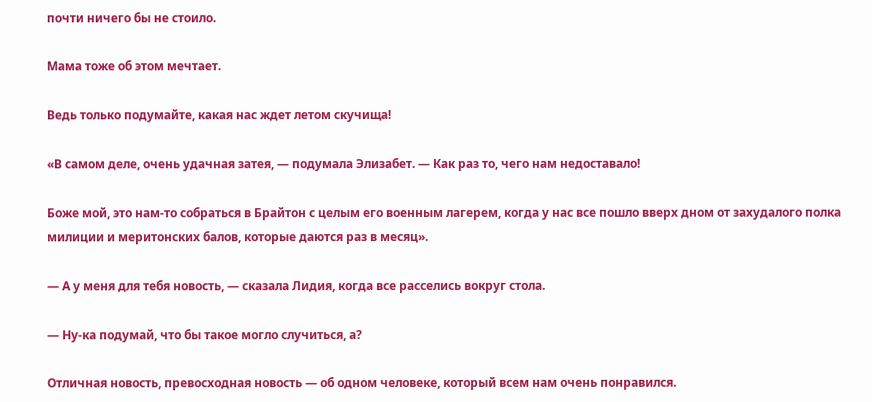почти ничего бы не стоило.

Мама тоже об этом мечтает.

Ведь только подумайте, какая нас ждет летом скучища!

«В самом деле, очень удачная затея, — подумала Элизабет. — Как раз то, чего нам недоставало!

Боже мой, это нам-то собраться в Брайтон с целым его военным лагерем, когда у нас все пошло вверх дном от захудалого полка милиции и меритонских балов, которые даются раз в месяц».

— А у меня для тебя новость, — сказала Лидия, когда все расселись вокруг стола.

— Ну-ка подумай, что бы такое могло случиться, а?

Отличная новость, превосходная новость — об одном человеке, который всем нам очень понравился.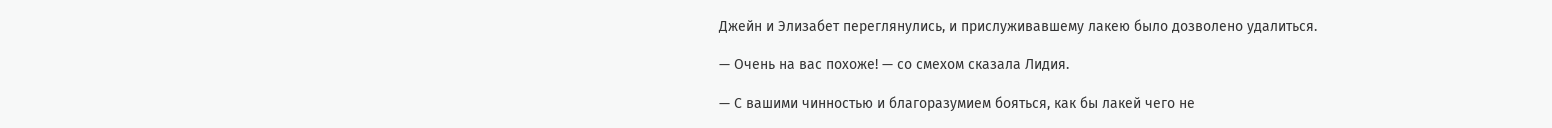Джейн и Элизабет переглянулись, и прислуживавшему лакею было дозволено удалиться.

— Очень на вас похоже! — со смехом сказала Лидия.

— С вашими чинностью и благоразумием бояться, как бы лакей чего не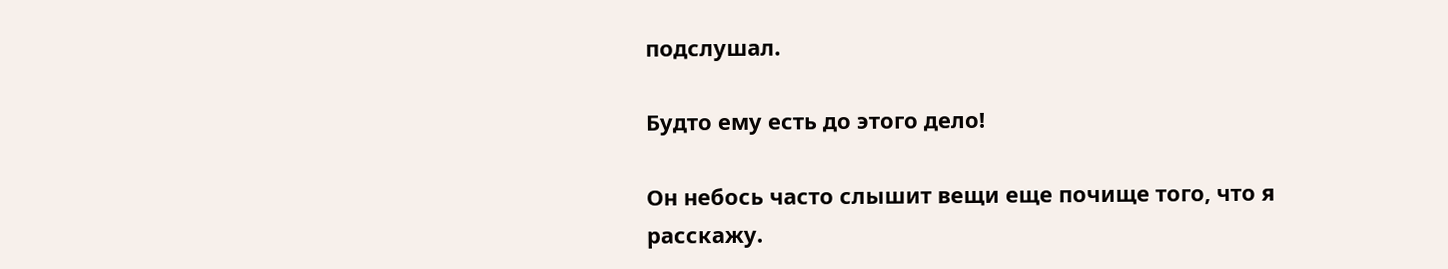подслушал.

Будто ему есть до этого дело!

Он небось часто слышит вещи еще почище того, что я расскажу.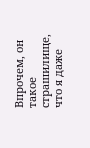Впрочем, он такое страшилище, что я даже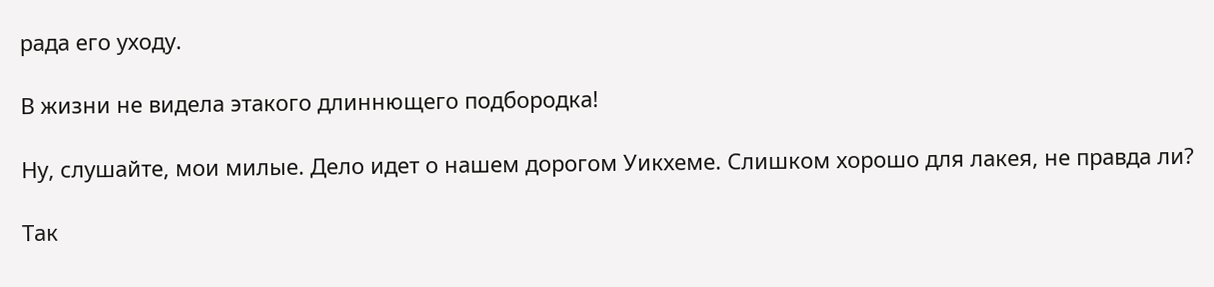рада его уходу.

В жизни не видела этакого длиннющего подбородка!

Ну, слушайте, мои милые. Дело идет о нашем дорогом Уикхеме. Слишком хорошо для лакея, не правда ли?

Так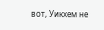вот, Уикхем не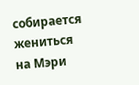собирается жениться на Мэри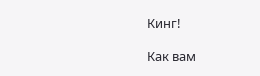Кинг!

Как вам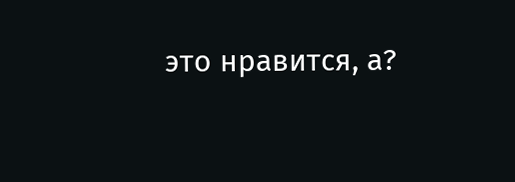это нравится, а?